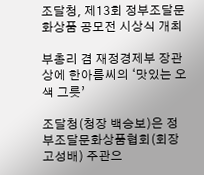조달청, 제13회 정부조달문화상품 공모전 시상식 개최

부총리 겸 재정경제부 장관상에 한아름씨의 ‘맛있는 오색 그릇’

조달청(청장 백승보)은 정부조달문화상품협회(회장 고성배) 주관으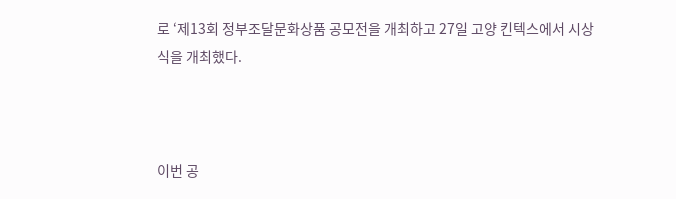로 ‘제13회 정부조달문화상품 공모전을 개최하고 27일 고양 킨텍스에서 시상식을 개최했다.



이번 공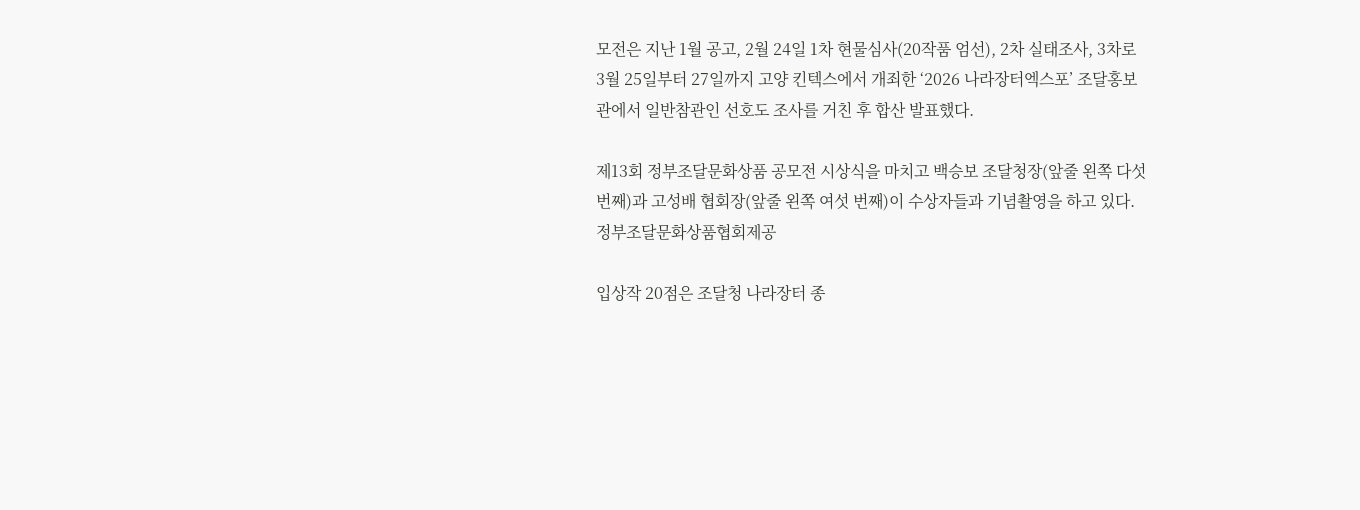모전은 지난 1월 공고, 2월 24일 1차 현물심사(20작품 엄선), 2차 실태조사, 3차로 3월 25일부터 27일까지 고양 킨텍스에서 개죄한 ‘2026 나라장터엑스포’ 조달홍보관에서 일반참관인 선호도 조사를 거친 후 합산 발표했다.

제13회 정부조달문화상품 공모전 시상식을 마치고 백승보 조달청장(앞줄 왼쪽 다섯 번째)과 고성배 협회장(앞줄 왼쪽 여섯 번째)이 수상자들과 기념촬영을 하고 있다. 정부조달문화상품협회제공

입상작 20점은 조달청 나라장터 종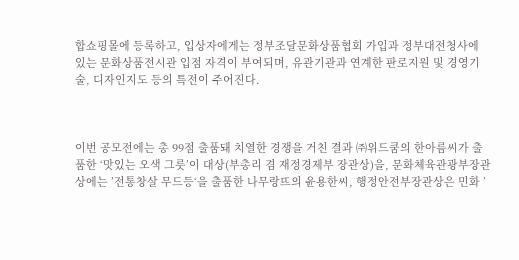합쇼핑몰에 등록하고, 입상자에게는 정부조달문화상품협회 가입과 정부대전청사에 있는 문화상품전시관 입점 자격이 부여되며, 유관기관과 연계한 판로지원 및 경영기술, 디자인지도 등의 특전이 주어진다.



이번 공모전에는 총 99점 출품돼 치열한 경쟁을 거친 결과 ㈜위드쿰의 한아름씨가 출품한 ‘맛있는 오색 그릇’이 대상(부총리 겸 재정경제부 장관상)을, 문화체육관광부장관상에는 ’전통창살 무드등‘을 출품한 나무랑뜨의 윤용한씨, 행정안전부장관상은 민화 ’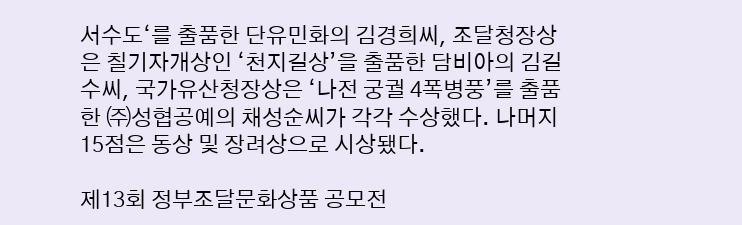서수도‘를 출품한 단유민화의 김경희씨, 조달청장상은 칠기자개상인 ‘천지길상’을 출품한 담비아의 김길수씨, 국가유산청장상은 ‘나전 궁궐 4폭병풍’를 출품한 ㈜성협공예의 채성순씨가 각각 수상했다. 나머지 15점은 동상 및 장려상으로 시상됐다.

제13회 정부조달문화상품 공모전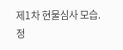제1차 현물심사 모습. 정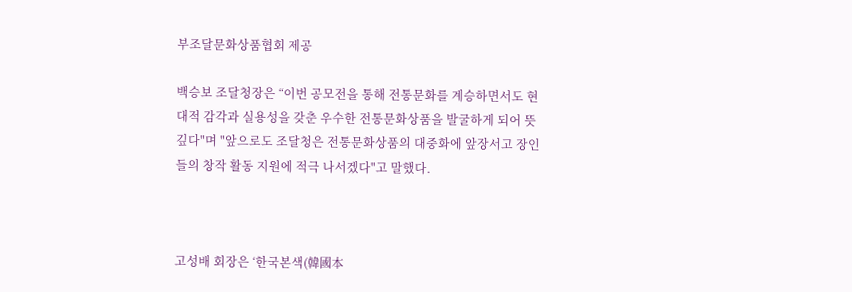부조달문화상품협회 제공

백승보 조달청장은 “이번 공모전을 통해 전통문화를 계승하면서도 현대적 감각과 실용성을 갖춘 우수한 전통문화상품을 발굴하게 되어 뜻깊다"며 "앞으로도 조달청은 전통문화상품의 대중화에 앞장서고 장인들의 창작 활동 지원에 적극 나서겠다"고 말했다.



고성배 회장은 ‘한국본색(韓國本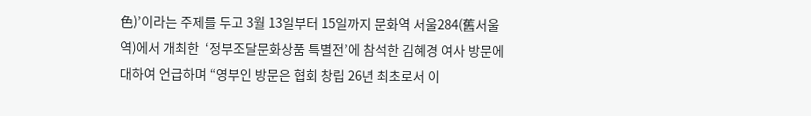色)’이라는 주제를 두고 3월 13일부터 15일까지 문화역 서울284(舊서울역)에서 개최한  ‘정부조달문화상품 특별전’에 참석한 김혜경 여사 방문에 대하여 언급하며 “영부인 방문은 협회 창립 26년 최초로서 이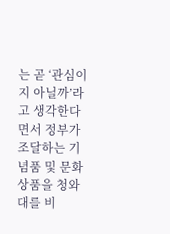는 곧 ‘관심이지 아닐까’라고 생각한다면서 정부가 조달하는 기념품 및 문화상품을 청와대를 비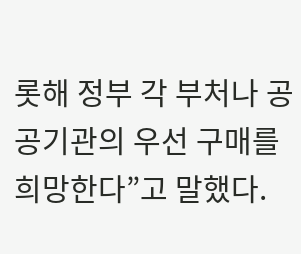롯해 정부 각 부처나 공공기관의 우선 구매를 희망한다”고 말했다.